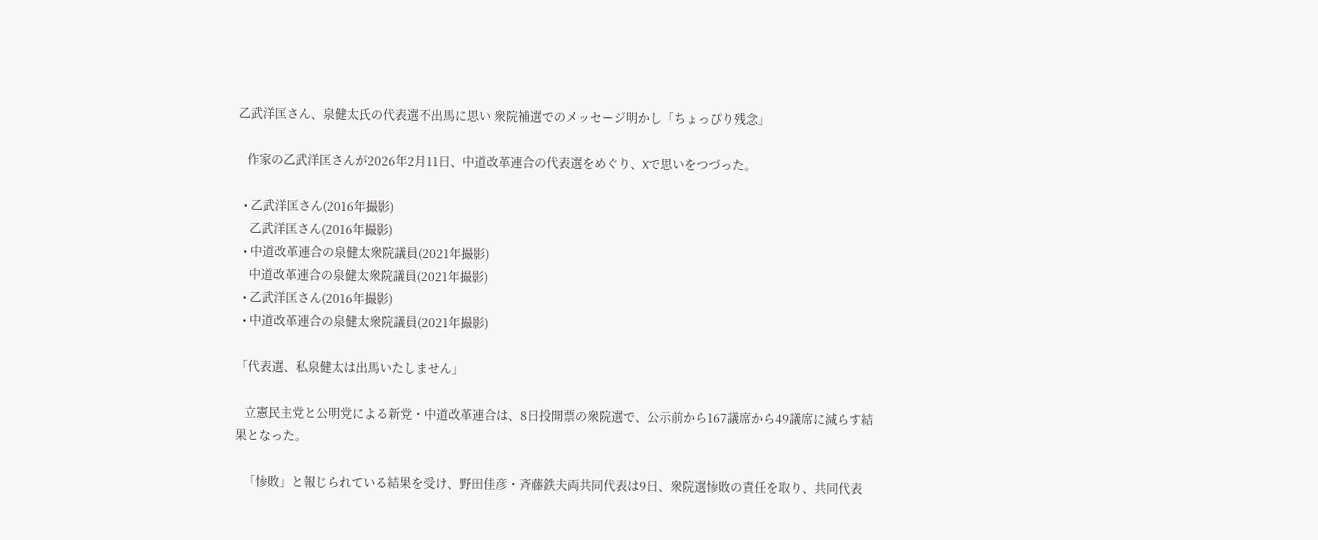乙武洋匡さん、泉健太氏の代表選不出馬に思い 衆院補選でのメッセージ明かし「ちょっぴり残念」

   作家の乙武洋匡さんが2026年2月11日、中道改革連合の代表選をめぐり、Xで思いをつづった。

  • 乙武洋匡さん(2016年撮影)
    乙武洋匡さん(2016年撮影)
  • 中道改革連合の泉健太衆院議員(2021年撮影)
    中道改革連合の泉健太衆院議員(2021年撮影)
  • 乙武洋匡さん(2016年撮影)
  • 中道改革連合の泉健太衆院議員(2021年撮影)

「代表選、私泉健太は出馬いたしません」

   立憲民主党と公明党による新党・中道改革連合は、8日投開票の衆院選で、公示前から167議席から49議席に減らす結果となった。

   「惨敗」と報じられている結果を受け、野田佳彦・斉藤鉄夫両共同代表は9日、衆院選惨敗の責任を取り、共同代表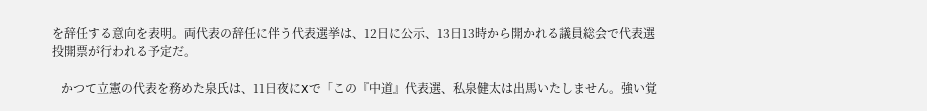を辞任する意向を表明。両代表の辞任に伴う代表選挙は、12日に公示、13日13時から開かれる議員総会で代表選投開票が行われる予定だ。

   かつて立憲の代表を務めた泉氏は、11日夜にXで「この『中道』代表選、私泉健太は出馬いたしません。強い覚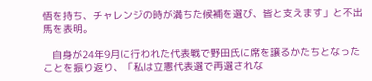悟を持ち、チャレンジの時が満ちた候補を選び、皆と支えます」と不出馬を表明。

   自身が24年9月に行われた代表戦で野田氏に席を譲るかたちとなったことを振り返り、「私は立憲代表選で再選されな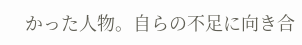かった人物。自らの不足に向き合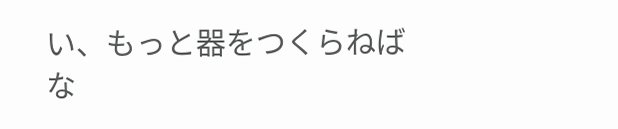い、もっと器をつくらねばな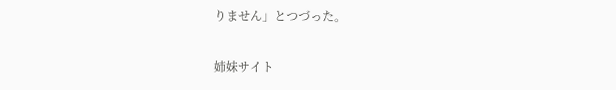りません」とつづった。

姉妹サイト